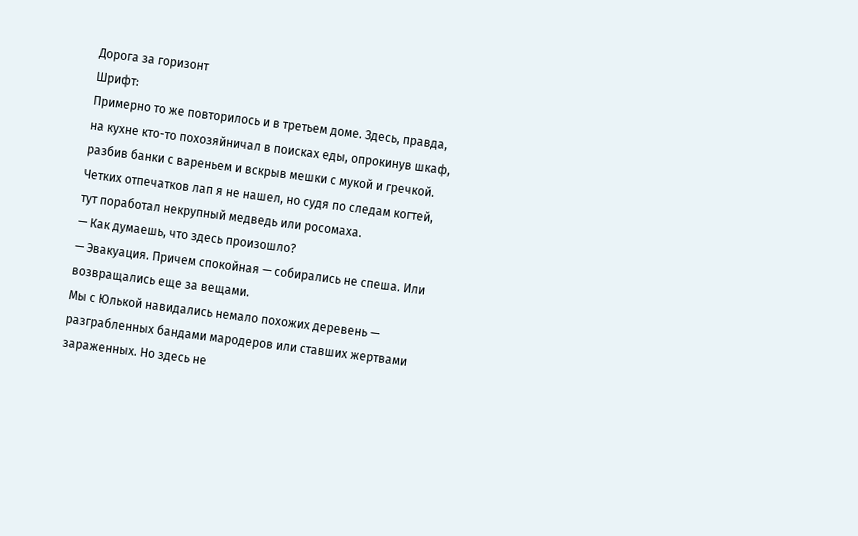Дорога за горизонт
Шрифт:
Примерно то же повторилось и в третьем доме. Здесь, правда, на кухне кто-то похозяйничал в поисках еды, опрокинув шкаф, разбив банки с вареньем и вскрыв мешки с мукой и гречкой. Четких отпечатков лап я не нашел, но судя по следам когтей, тут поработал некрупный медведь или росомаха.
— Как думаешь, что здесь произошло?
— Эвакуация. Причем спокойная — собирались не спеша. Или возвращались еще за вещами.
Мы с Юлькой навидались немало похожих деревень — разграбленных бандами мародеров или ставших жертвами зараженных. Но здесь не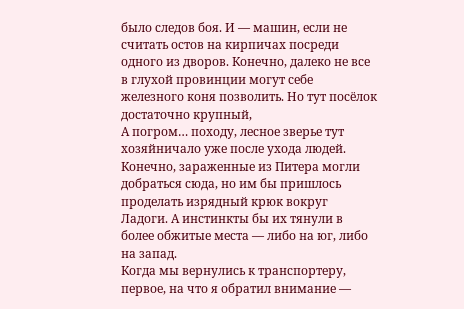было следов боя. И — машин, если не считать остов на кирпичах посреди одного из дворов. Конечно, далеко не все в глухой провинции могут себе железного коня позволить. Но тут посёлок достаточно крупный,
А погром… походу, лесное зверье тут хозяйничало уже после ухода людей.
Конечно, зараженные из Питера могли добраться сюда, но им бы пришлось проделать изрядный крюк вокруг Ладоги. А инстинкты бы их тянули в более обжитые места — либо на юг, либо на запад.
Когда мы вернулись к транспортеру, первое, на что я обратил внимание —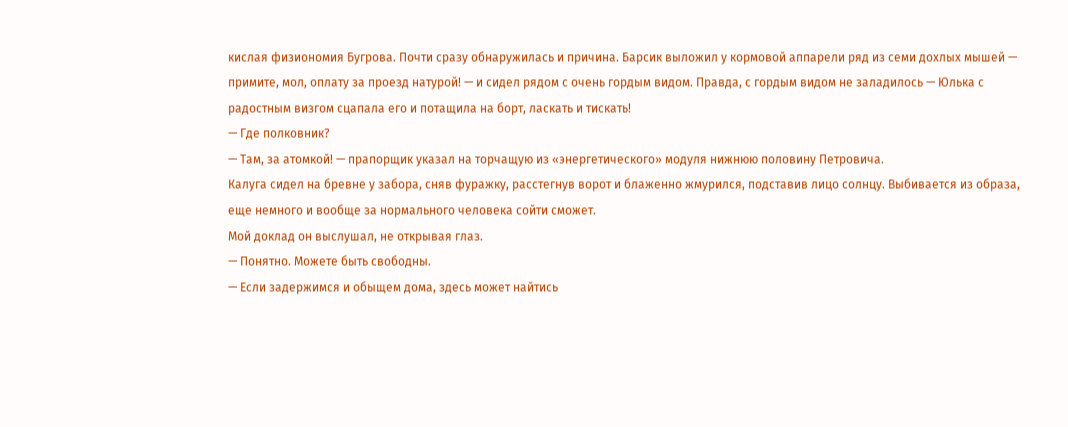кислая физиономия Бугрова. Почти сразу обнаружилась и причина. Барсик выложил у кормовой аппарели ряд из семи дохлых мышей — примите, мол, оплату за проезд натурой! — и сидел рядом с очень гордым видом. Правда, с гордым видом не заладилось — Юлька с радостным визгом сцапала его и потащила на борт, ласкать и тискать!
— Где полковник?
— Там, за атомкой! — прапорщик указал на торчащую из «энергетического» модуля нижнюю половину Петровича.
Калуга сидел на бревне у забора, сняв фуражку, расстегнув ворот и блаженно жмурился, подставив лицо солнцу. Выбивается из образа, еще немного и вообще за нормального человека сойти сможет.
Мой доклад он выслушал, не открывая глаз.
— Понятно. Можете быть свободны.
— Если задержимся и обыщем дома, здесь может найтись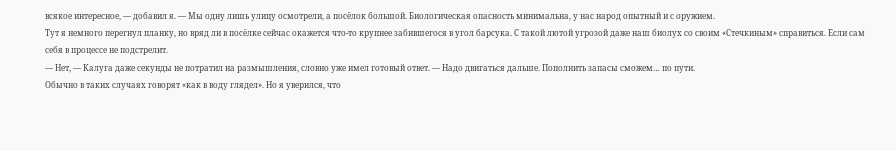всякое интересное, — добавил я. — Мы одну лишь улицу осмотрели, а посёлок большой. Биологическая опасность минимальна, у нас народ опытный и с оружием.
Тут я немного перегнул планку, но вряд ли в посёлке сейчас окажется что-то крупнее забившегося в угол барсука. С такой лютой угрозой даже наш биолух со своим «Стечкиным» справиться. Если сам себя в процессе не подстрелит.
— Нет, — Калуга даже секунды не потратил на размышления, словно уже имел готовый ответ. — Надо двигаться дальше. Пополнить запасы сможем… по пути.
Обычно в таких случаях говорят «как в воду глядел». Но я уверился, что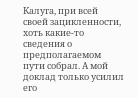Калуга, при всей своей зацикленности, хоть какие-то сведения о предполагаемом пути собрал. А мой доклад только усилил его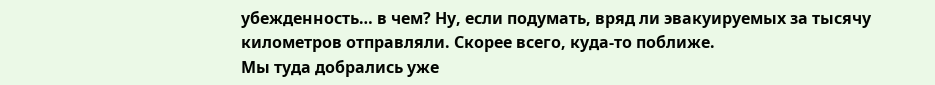убежденность… в чем? Ну, если подумать, вряд ли эвакуируемых за тысячу километров отправляли. Скорее всего, куда-то поближе.
Мы туда добрались уже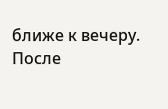ближе к вечеру.
После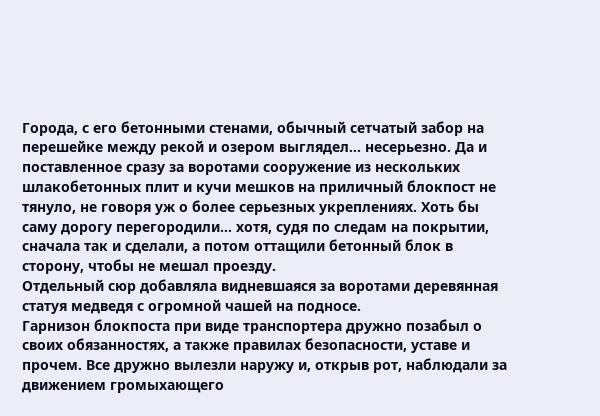Города, с его бетонными стенами, обычный сетчатый забор на перешейке между рекой и озером выглядел… несерьезно. Да и поставленное сразу за воротами сооружение из нескольких шлакобетонных плит и кучи мешков на приличный блокпост не тянуло, не говоря уж о более серьезных укреплениях. Хоть бы саму дорогу перегородили… хотя, судя по следам на покрытии, сначала так и сделали, а потом оттащили бетонный блок в сторону, чтобы не мешал проезду.
Отдельный сюр добавляла видневшаяся за воротами деревянная статуя медведя с огромной чашей на подносе.
Гарнизон блокпоста при виде транспортера дружно позабыл о своих обязанностях, а также правилах безопасности, уставе и прочем. Все дружно вылезли наружу и, открыв рот, наблюдали за движением громыхающего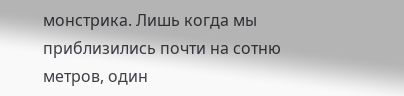монстрика. Лишь когда мы приблизились почти на сотню метров, один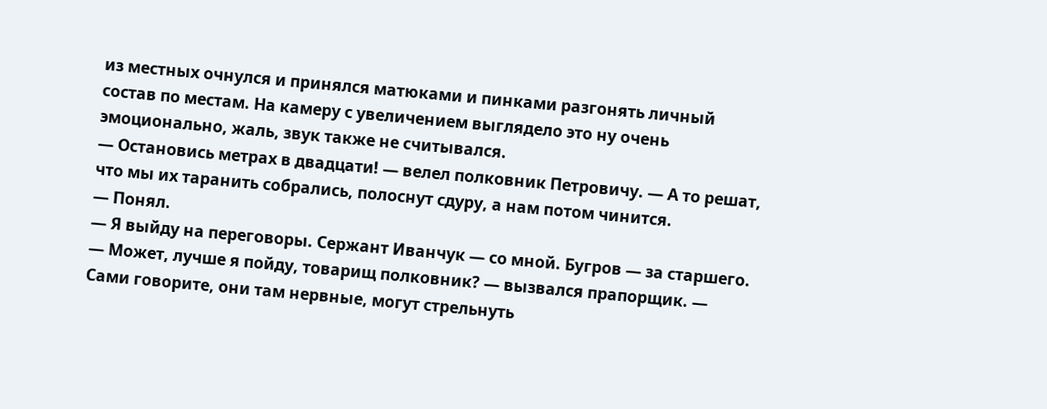из местных очнулся и принялся матюками и пинками разгонять личный состав по местам. На камеру с увеличением выглядело это ну очень эмоционально, жаль, звук также не считывался.
— Остановись метрах в двадцати! — велел полковник Петровичу. — А то решат, что мы их таранить собрались, полоснут сдуру, а нам потом чинится.
— Понял.
— Я выйду на переговоры. Сержант Иванчук — со мной. Бугров — за старшего.
— Может, лучше я пойду, товарищ полковник? — вызвался прапорщик. —
Сами говорите, они там нервные, могут стрельнуть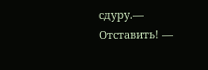сдуру.— Отставить! —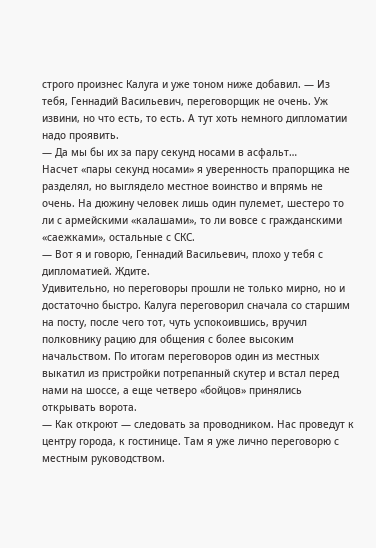строго произнес Калуга и уже тоном ниже добавил. — Из тебя, Геннадий Васильевич, переговорщик не очень. Уж извини, но что есть, то есть. А тут хоть немного дипломатии надо проявить.
— Да мы бы их за пару секунд носами в асфальт…
Насчет «пары секунд носами» я уверенность прапорщика не разделял, но выглядело местное воинство и впрямь не очень. На дюжину человек лишь один пулемет, шестеро то ли с армейскими «калашами», то ли вовсе с гражданскими «саежками», остальные с СКС.
— Вот я и говорю, Геннадий Васильевич, плохо у тебя с дипломатией. Ждите.
Удивительно, но переговоры прошли не только мирно, но и достаточно быстро. Калуга переговорил сначала со старшим на посту, после чего тот, чуть успокоившись, вручил полковнику рацию для общения с более высоким начальством. По итогам переговоров один из местных выкатил из пристройки потрепанный скутер и встал перед нами на шоссе, а еще четверо «бойцов» принялись открывать ворота.
— Как откроют — следовать за проводником. Нас проведут к центру города, к гостинице. Там я уже лично переговорю с местным руководством.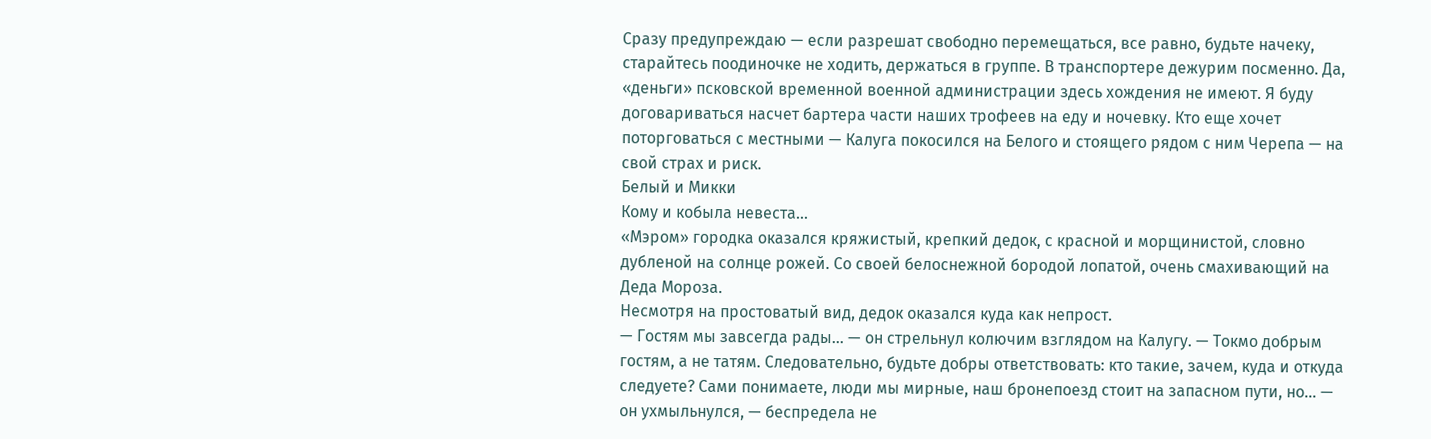Сразу предупреждаю — если разрешат свободно перемещаться, все равно, будьте начеку, старайтесь поодиночке не ходить, держаться в группе. В транспортере дежурим посменно. Да, «деньги» псковской временной военной администрации здесь хождения не имеют. Я буду договариваться насчет бартера части наших трофеев на еду и ночевку. Кто еще хочет поторговаться с местными — Калуга покосился на Белого и стоящего рядом с ним Черепа — на свой страх и риск.
Белый и Микки
Кому и кобыла невеста…
«Мэром» городка оказался кряжистый, крепкий дедок, с красной и морщинистой, словно дубленой на солнце рожей. Со своей белоснежной бородой лопатой, очень смахивающий на Деда Мороза.
Несмотря на простоватый вид, дедок оказался куда как непрост.
— Гостям мы завсегда рады… — он стрельнул колючим взглядом на Калугу. — Токмо добрым гостям, а не татям. Следовательно, будьте добры ответствовать: кто такие, зачем, куда и откуда следуете? Сами понимаете, люди мы мирные, наш бронепоезд стоит на запасном пути, но… — он ухмыльнулся, — беспредела не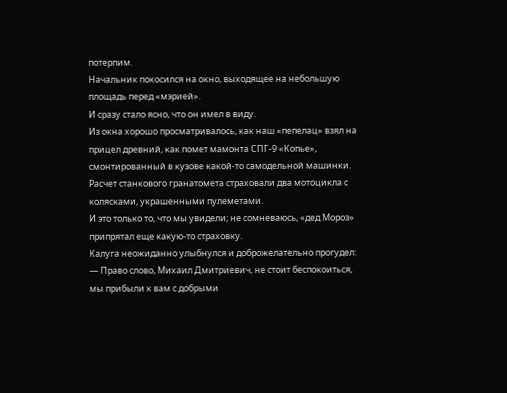потерпим.
Начальник покосился на окно, выходящее на небольшую площадь перед «мэрией».
И сразу стало ясно, что он имел в виду.
Из окна хорошо просматривалось, как наш «пепелац» взял на прицел древний, как помет мамонта СПГ-9 «Копье», смонтированный в кузове какой-то самодельной машинки. Расчет станкового гранатомета страховали два мотоцикла с колясками, украшенными пулеметами.
И это только то, что мы увидели; не сомневаюсь, «дед Мороз» припрятал еще какую-то страховку.
Калуга неожиданно улыбнулся и доброжелательно прогудел:
— Право слово, Михаил Дмитриевич, не стоит беспокоиться, мы прибыли к вам с добрыми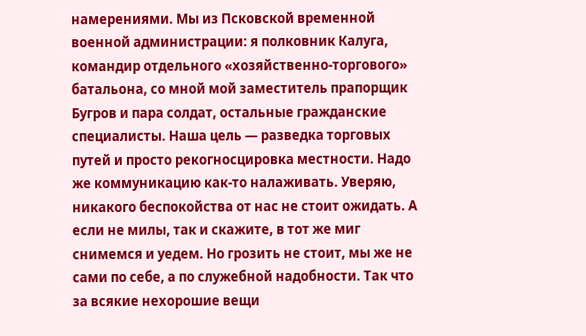намерениями. Мы из Псковской временной военной администрации: я полковник Калуга, командир отдельного «хозяйственно-торгового» батальона, со мной мой заместитель прапорщик Бугров и пара солдат, остальные гражданские специалисты. Наша цель — разведка торговых путей и просто рекогносцировка местности. Надо же коммуникацию как-то налаживать. Уверяю, никакого беспокойства от нас не стоит ожидать. А если не милы, так и скажите, в тот же миг снимемся и уедем. Но грозить не стоит, мы же не сами по себе, а по служебной надобности. Так что за всякие нехорошие вещи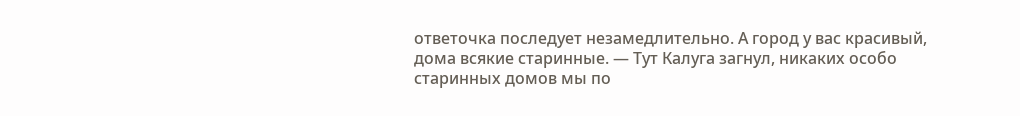ответочка последует незамедлительно. А город у вас красивый, дома всякие старинные. — Тут Калуга загнул, никаких особо старинных домов мы по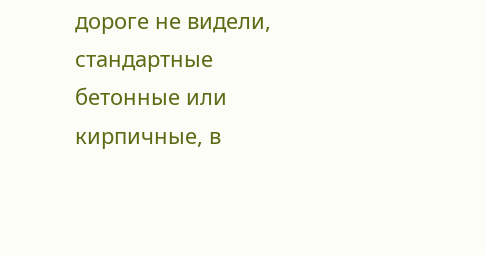дороге не видели, стандартные бетонные или кирпичные, в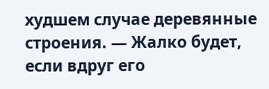худшем случае деревянные строения. — Жалко будет, если вдруг его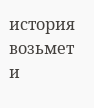история возьмет и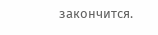закончится.